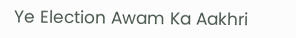Ye Election Awam Ka Aakhri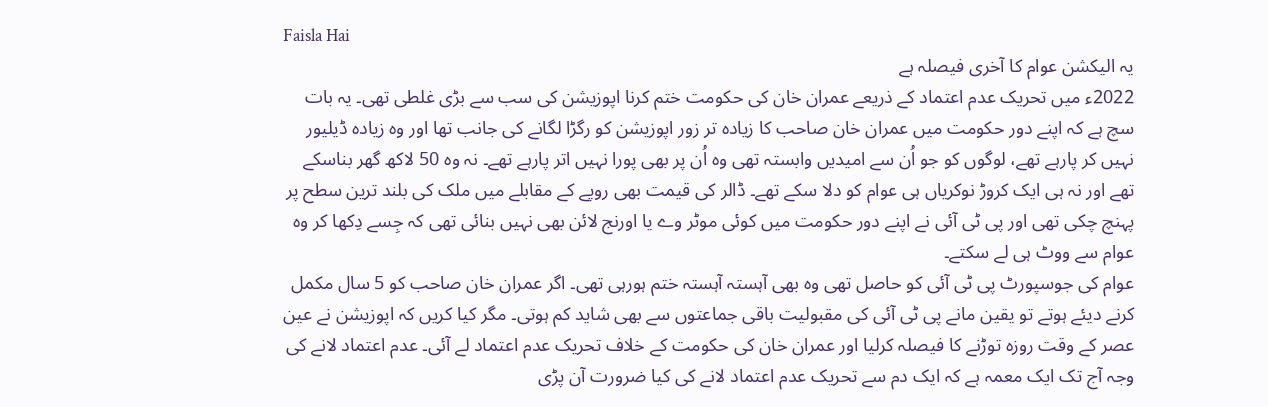Faisla Hai
یہ الیکشن عوام کا آخری فیصلہ ہے
2022ء میں تحریک عدم اعتماد کے ذریعے عمران خان کی حکومت ختم کرنا اپوزیشن کی سب سے بڑی غلطی تھی۔ یہ بات سچ ہے کہ اپنے دور حکومت میں عمران خان صاحب کا زیادہ تر زور اپوزیشن کو رگڑا لگانے کی جانب تھا اور وہ زیادہ ڈیلیور نہیں کر پارہے تھے، لوگوں کو جو اُن سے امیدیں وابستہ تھی وہ اُن پر بھی پورا نہیں اتر پارہے تھے۔ نہ وہ 50 لاکھ گھر بناسکے تھے اور نہ ہی ایک کروڑ نوکریاں ہی عوام کو دلا سکے تھے۔ ڈالر کی قیمت بھی روپے کے مقابلے میں ملک کی بلند ترین سطح پر پہنچ چکی تھی اور پی ٹی آئی نے اپنے دور حکومت میں کوئی موٹر وے یا اورنج لائن بھی نہیں بنائی تھی کہ جِسے دِکھا کر وہ عوام سے ووٹ ہی لے سکتے۔
عوام کی جوسپورٹ پی ٹی آئی کو حاصل تھی وہ بھی آہستہ آہستہ ختم ہورہی تھی۔ اگر عمران خان صاحب کو 5 سال مکمل کرنے دیئے ہوتے تو یقین مانے پی ٹی آئی کی مقبولیت باقی جماعتوں سے بھی شاید کم ہوتی۔ مگر کیا کریں کہ اپوزیشن نے عین عصر کے وقت روزہ توڑنے کا فیصلہ کرلیا اور عمران خان کی حکومت کے خلاف تحریک عدم اعتماد لے آئی۔ عدم اعتماد لانے کی وجہ آج تک ایک معمہ ہے کہ ایک دم سے تحریک عدم اعتماد لانے کی کیا ضرورت آن پڑی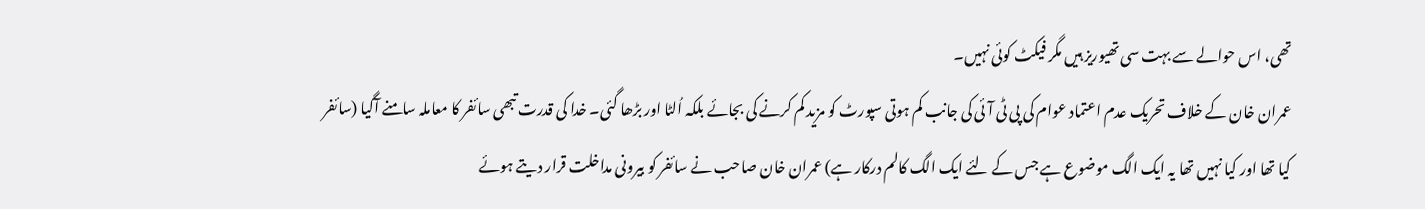تھی، اس حوالے سے بہت سی تھیوریز ہیں مگر فیکٹ کوئی نہیں۔
عمران خان کے خلاف تحریک عدم اعتماد عوام کی پی ٹی آئی کی جانب کم ہوتی سپورٹ کو مزید کم کرنے کی بجائے بلکہ اُلٹا اور بڑھا گئی۔ خدا کی قدرت تبھی سائفر کا معاملہ سامنے آگیا (سائفر کیا تھا اور کیا نہیں تھا یہ ایک الگ موضوع ہے جس کے لئے ایک الگ کالم درکار ہے) عمران خان صاحب نے سائفر کو بیرونی مداخلت قرار دیتے ہوئے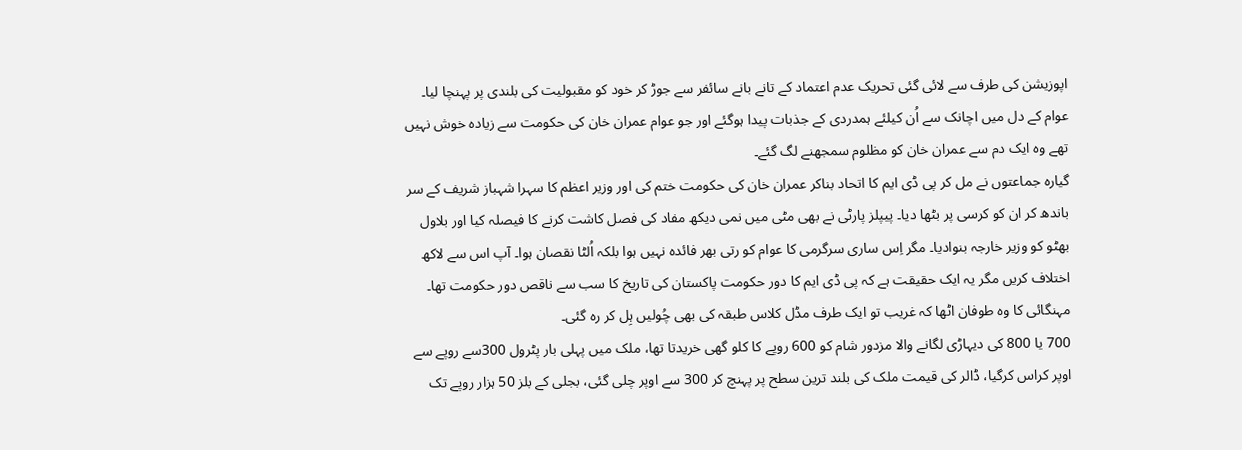اپوزیشن کی طرف سے لائی گئی تحریک عدم اعتماد کے تانے بانے سائفر سے جوڑ کر خود کو مقبولیت کی بلندی پر پہنچا لیا۔ عوام کے دل میں اچانک سے اُن کیلئے ہمدردی کے جذبات پیدا ہوگئے اور جو عوام عمران خان کی حکومت سے زیادہ خوش نہیں تھے وہ ایک دم سے عمران خان کو مظلوم سمجھنے لگ گئے۔
گیارہ جماعتوں نے مل کر پی ڈی ایم کا اتحاد بناکر عمران خان کی حکومت ختم کی اور وزیر اعظم کا سہرا شہباز شریف کے سر باندھ کر ان کو کرسی پر بٹھا دیا۔ پیپلز پارٹی نے بھی مٹی میں نمی دیکھ مفاد کی فصل کاشت کرنے کا فیصلہ کیا اور بلاول بھٹو کو وزیر خارجہ بنوادیا۔ مگر اِس ساری سرگرمی کا عوام کو رتی بھر فائدہ نہیں ہوا بلکہ اُلٹا نقصان ہوا۔ آپ اس سے لاکھ اختلاف کریں مگر یہ ایک حقیقت ہے کہ پی ڈی ایم کا دور حکومت پاکستان کی تاریخ کا سب سے ناقص دور حکومت تھا۔ مہنگائی کا وہ طوفان اٹھا کہ غریب تو ایک طرف مڈل کلاس طبقہ کی بھی چُولیں ہِل کر رہ گئی۔
700 یا 800 کی دیہاڑی لگانے والا مزدور شام کو 600 روپے کا کلو گھی خریدتا تھا، ملک میں پہلی بار پٹرول 300سے روپے سے اوپر کراس کرگیا، ڈالر کی قیمت ملک کی بلند ترین سطح پر پہنچ کر 300 سے اوپر چلی گئی، بجلی کے بلز 50 ہزار روپے تک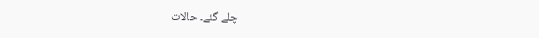چلے گئے۔ حالات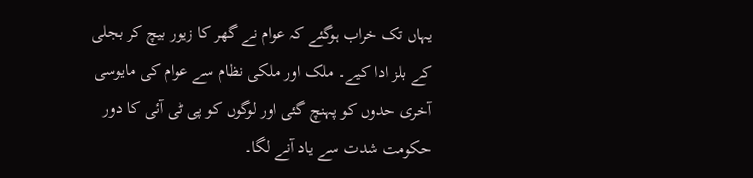یہاں تک خراب ہوگئے کہ عوام نے گھر کا زیور بیچ کر بجلی کے بلز ادا کیے۔ ملک اور ملکی نظام سے عوام کی مایوسی آخری حدوں کو پہنچ گئی اور لوگوں کو پی ٹی آئی کا دور حکومت شدت سے یاد آنے لگا۔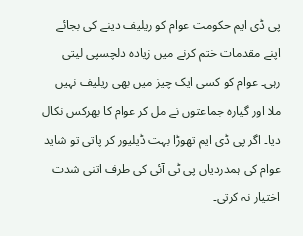پی ڈی ایم حکومت عوام کو ریلیف دینے کی بجائے اپنے مقدمات ختم کرنے میں زیادہ دلچسپی لیتی رہی۔ عوام کو کسی ایک چیز میں بھی ریلیف نہیں ملا اور گیارہ جماعتوں نے مل کر عوام کا بھرکس نکال دیا۔ اگر پی ڈی ایم تھوڑا بہت ڈیلیور کر پاتی تو شاید عوام کی ہمدردیاں پی ٹی آئی کی طرف اتنی شدت اختیار نہ کرتی۔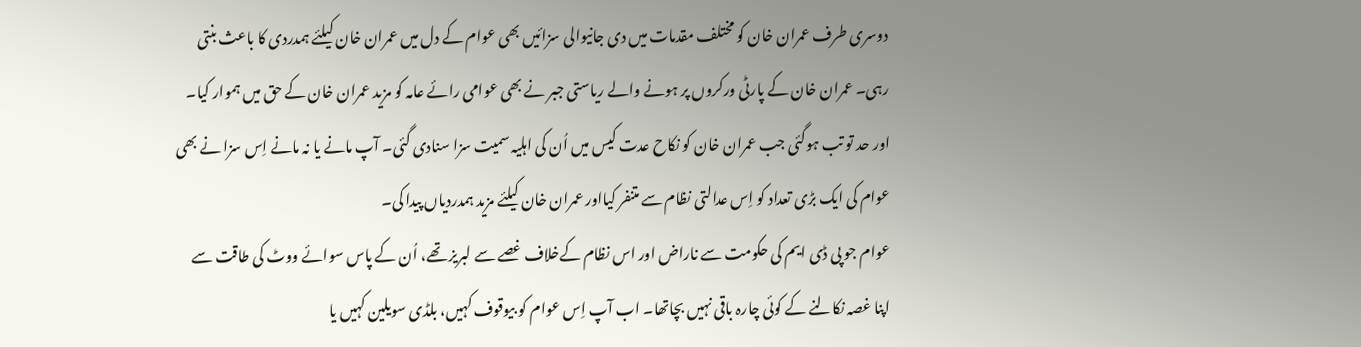دوسری طرف عمران خان کو مختلف مقدمات میں دی جانیوالی سزائیں بھی عوام کے دل میں عمران خان کیلئے ہمدردی کا باعث بنتی رہی۔ عمران خان کے پارٹی ورکروں پر ہونے والے ریاستی جبر نے بھی عوامی رائے عامہ کو مزید عمران خان کے حق میں ہموار کیا۔ اور حد تو تب ہوگئی جب عمران خان کو نکاح عدت کیس میں اُن کی اہلیہ سمیت سزا سنادی گئی۔ آپ مانے یا نہ مانے اِس سزا نے بھی عوام کی ایک بڑی تعداد کو اِس عدالتی نظام سے متنفر کیااور عمران خان کیلئے مزید ہمدردیاں پیدا کی۔
عوام جو پی ڈی ایم کی حکومت سے ناراض اور اس نظام کےخلاف غصے سے لبریز تھے، اُن کے پاس سوائے ووٹ کی طاقت سے اپنا غصہ نکالنے کے کوئی چارہ باقی نہیں بچاتھا۔ اب آپ اِس عوام کو بیوقوف کہیں، بلڈی سویلین کہیں یا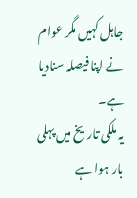جاہل کہیں مگر عوام نے اپنا فیصلہ سنادیا ہے۔
یہ ملکی تاریخ میں پہلی بار ہوا ہے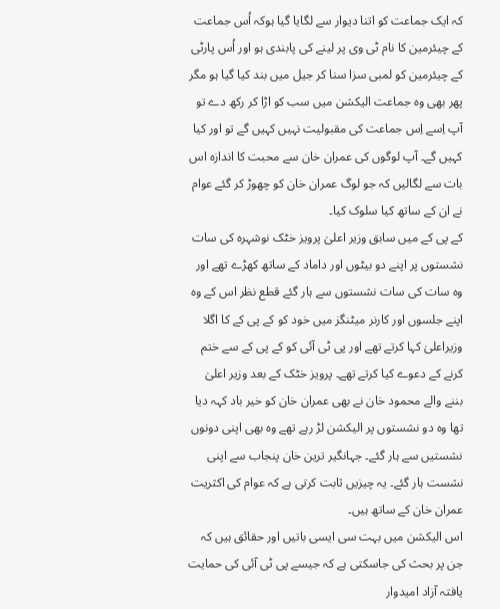کہ ایک جماعت کو اتنا دیوار سے لگایا گیا ہوکہ اُس جماعت کے چیئرمین کا نام ٹی وی پر لینے کی پابندی ہو اور اُس پارٹی کے چیئرمین کو لمبی سزا سنا کر جیل میں بند کیا گیا ہو مگر پھر بھی وہ جماعت الیکشن میں سب کو اڑا کر رکھ دے تو آپ اِسے اِس جماعت کی مقبولیت نہیں کہیں گے تو اور کیا کہیں گے۔ آپ لوگوں کی عمران خان سے محبت کا اندازہ اس بات سے لگالیں کہ جو لوگ عمران خان کو چھوڑ کر گئے عوام نے ان کے ساتھ کیا سلوک کیا۔
کے پی کے میں سابق وزیر اعلیٰ پرویز خٹک نوشہرہ کی سات نشستوں پر اپنے دو بیٹوں اور داماد کے ساتھ کھڑے تھے اور وہ سات کی سات نشستوں سے ہار گئے قطع نظر اس کے وہ اپنے جلسوں اور کارنر میٹنگز میں خود کو کے پی کے کا اگلا وزیراعلیٰ کہا کرتے تھے اور پی ٹی آئی کو کے پی کے سے ختم کرنے کے دعوے کیا کرتے تھے۔ پرویز خٹک کے بعد وزیر اعلیٰ بننے والے محمود خان نے بھی عمران خان کو خیر باد کہہ دیا تھا وہ دو نشستوں پر الیکشن لڑ رہے تھے وہ بھی اپنی دونوں نشستیں سے ہار گئے۔ جہانگیر ترین خان پنجاب سے اپنی نشست ہار گئے۔ یہ چیزیں ثابت کرتی ہے کہ عوام کی اکثریت عمران خان کے ساتھ ہیں۔
اس الیکشن میں بہت سی ایسی باتیں اور حقائق ہیں کہ جن پر بحث کی جاسکتی ہے کہ جیسے پی ٹی آئی کی حمایت یافتہ آزاد امیدوار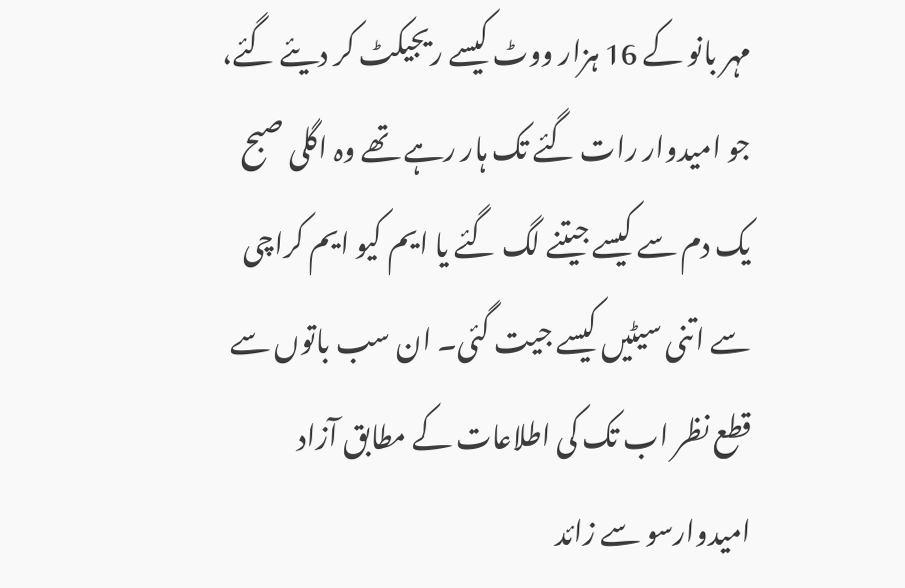مہر بانو کے 16 ہزار ووٹ کیسے ریجیکٹ کر دیئے گئے، جو امیدوار رات گئے تک ہار رہے تھے وہ اگلی صبح یک دم سے کیسے جیتنے لگ گئے یا ایم کیو ایم کراچی سے اتنی سیٹیں کیسے جیت گئی۔ ان سب باتوں سے قطع نظر اب تک کی اطلاعات کے مطابق آزاد امیدوارسو سے زائد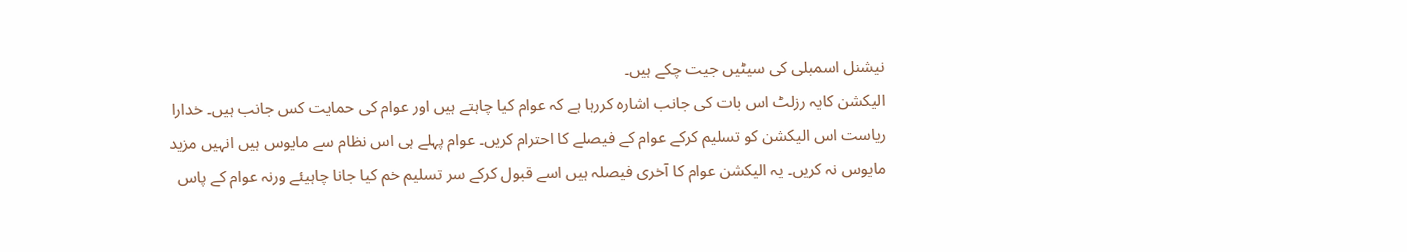نیشنل اسمبلی کی سیٹیں جیت چکے ہیں۔
الیکشن کایہ رزلٹ اس بات کی جانب اشارہ کررہا ہے کہ عوام کیا چاہتے ہیں اور عوام کی حمایت کس جانب ہیں۔ خدارا ریاست اس الیکشن کو تسلیم کرکے عوام کے فیصلے کا احترام کریں۔ عوام پہلے ہی اس نظام سے مایوس ہیں انہیں مزید مایوس نہ کریں۔ یہ الیکشن عوام کا آخری فیصلہ ہیں اسے قبول کرکے سر تسلیم خم کیا جانا چاہیئے ورنہ عوام کے پاس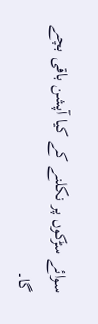سوائے سڑکوں پر نکلنے کے کیا آپشن باقی بچے گا۔